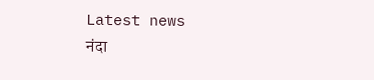Latest news
नंदा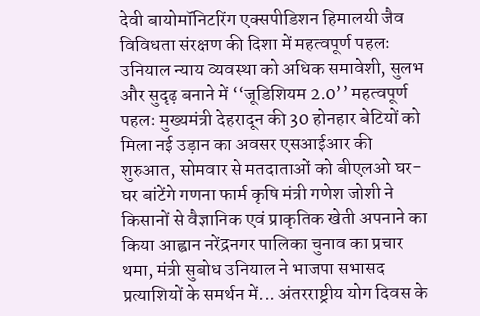देवी बायोमॉनिटरिंग एक्सपीडिशन हिमालयी जैव विविधता संरक्षण की दिशा में महत्वपूर्ण पहलः उनियाल न्याय व्यवस्था को अधिक समावेशी, सुलभ और सुदृढ़ बनाने में ‘‘जूडिशियम 2.0’’ महत्वपूर्ण पहलः मुख्यमंत्री देहरादून की 30 होनहार बेटियों को मिला नई उड़ान का अवसर एसआईआर की शुरुआत, सोमवार से मतदाताओं को बीएलओ घर-घर बांटेंगे गणना फार्म कृषि मंत्री गणेश जोशी ने किसानों से वैज्ञानिक एवं प्राकृतिक खेती अपनाने का किया आह्वान नरेंद्रनगर पालिका चुनाव का प्रचार थमा, मंत्री सुबोध उनियाल ने भाजपा सभासद प्रत्याशियों के समर्थन में... अंतरराष्ट्रीय योग दिवस के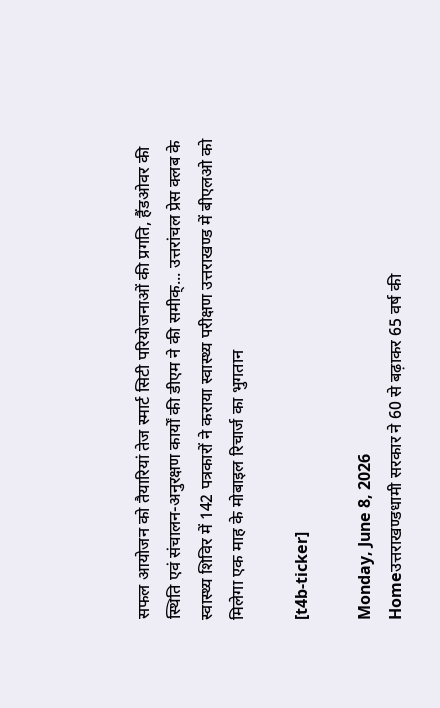सफल आयोजन को तैयारियां तेज स्मार्ट सिटी परियोजनाओं की प्रगति, हैंडओवर की स्थिति एवं संचालन-अनुरक्षण कार्यों की डीएम ने की समीक्... उत्तरांचल प्रेस क्लब के स्वास्थ्य शिविर में 142 पत्रकारों ने कराया स्वास्थ्य परीक्षण उत्तराखण्ड में बीएलओ को मिलेगा एक माह के मोबाइल रिचार्ज का भुगतान

[t4b-ticker]

Monday, June 8, 2026
Homeउत्तराखण्डधामी सरकार ने 60 से बढ़ाकर 65 वर्ष की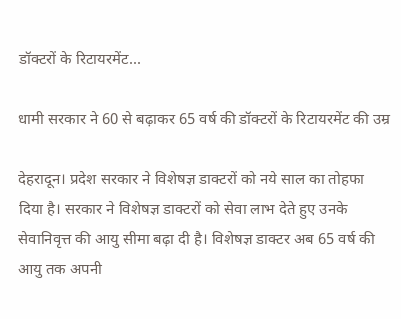डॉक्टरों के रिटायरमेंट...

धामी सरकार ने 60 से बढ़ाकर 65 वर्ष की डॉक्टरों के रिटायरमेंट की उम्र

देहरादून। प्रदेश सरकार ने विशेषज्ञ डाक्टरों को नये साल का तोहफा दिया है। सरकार ने विशेषज्ञ डाक्टरों को सेवा लाभ देते हुए उनके सेवानिवृत्त की आयु सीमा बढ़ा दी है। विशेषज्ञ डाक्टर अब 65 वर्ष की आयु तक अपनी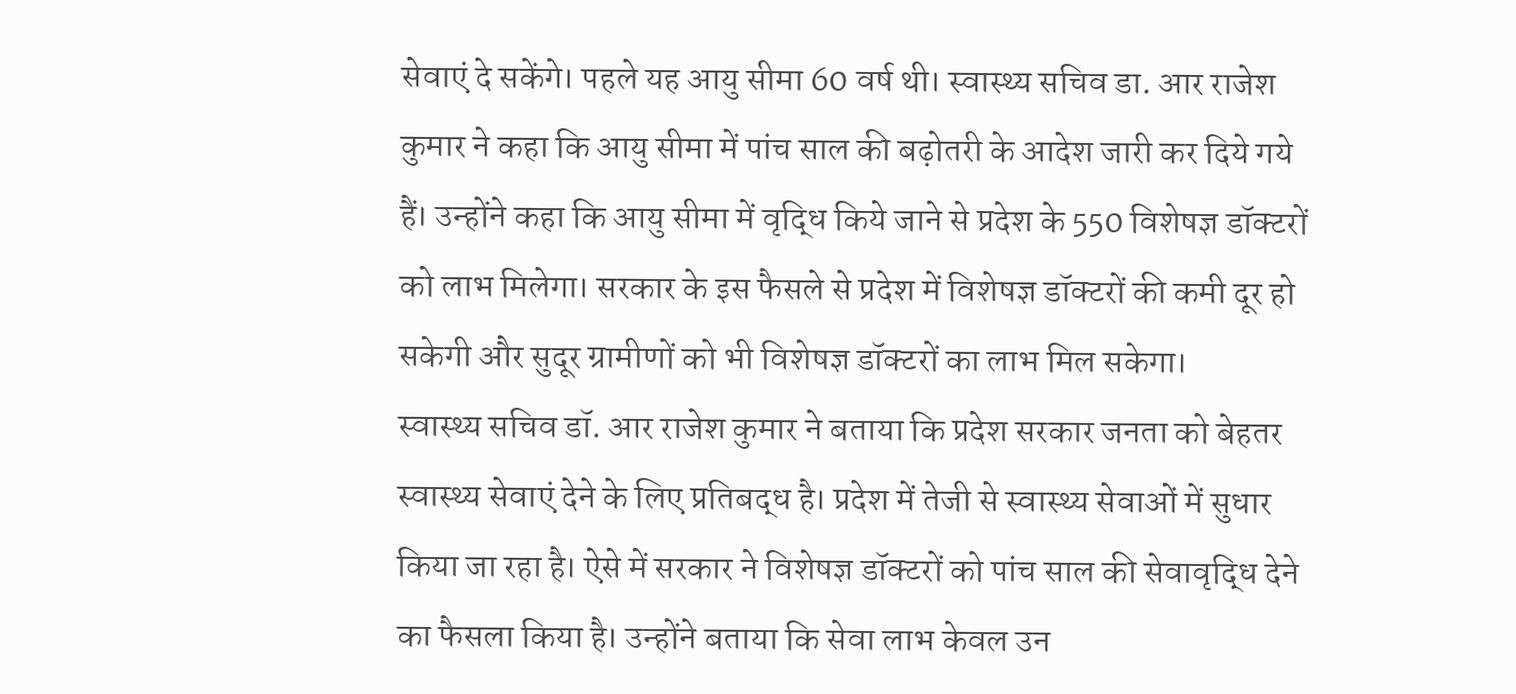सेवाएं दे सकेंगे। पहले यह आयु सीमा 60 वर्ष थी। स्वास्थ्य सचिव डा. आर राजेश कुमार ने कहा कि आयु सीमा में पांच साल की बढ़ोतरी के आदेश जारी कर दिये गये हैं। उन्होंने कहा कि आयु सीमा में वृद्धि किये जाने से प्रदेश के 550 विशेषज्ञ डॉक्टरों को लाभ मिलेगा। सरकार के इस फैसले से प्रदेश में विशेषज्ञ डॉक्टरों की कमी दूर हो सकेगी और सुदूर ग्रामीणों को भी विशेषज्ञ डॉक्टरों का लाभ मिल सकेगा।
स्वास्थ्य सचिव डॉ. आर राजेश कुमार ने बताया कि प्रदेश सरकार जनता को बेहतर स्वास्थ्य सेवाएं देने के लिए प्रतिबद्ध है। प्रदेश में तेजी से स्वास्थ्य सेवाओं में सुधार किया जा रहा है। ऐसे में सरकार ने विशेषज्ञ डॉक्टरों को पांच साल की सेवावृद्धि देने का फैसला किया है। उन्होंने बताया कि सेवा लाभ केवल उन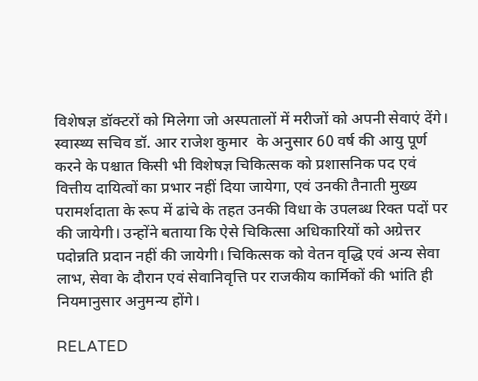विशेषज्ञ डॉक्टरों को मिलेगा जो अस्पतालों में मरीजों को अपनी सेवाएं देंगे।
स्वास्थ्य सचिव डॉ. आर राजेश कुमार  के अनुसार 60 वर्ष की आयु पूर्ण करने के पश्चात किसी भी विशेषज्ञ चिकित्सक को प्रशासनिक पद एवं वित्तीय दायित्वों का प्रभार नहीं दिया जायेगा, एवं उनकी तैनाती मुख्य परामर्शदाता के रूप में ढांचे के तहत उनकी विधा के उपलब्ध रिक्त पदों पर की जायेगी। उन्होंने बताया कि ऐसे चिकित्सा अधिकारियों को अग्रेत्तर पदोन्नति प्रदान नहीं की जायेगी। चिकित्सक को वेतन वृद्धि एवं अन्य सेवा लाभ, सेवा के दौरान एवं सेवानिवृत्ति पर राजकीय कार्मिकों की भांति ही नियमानुसार अनुमन्य होंगे।

RELATED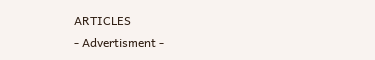ARTICLES
- Advertisment -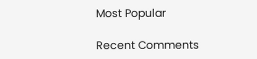Most Popular

Recent Comments